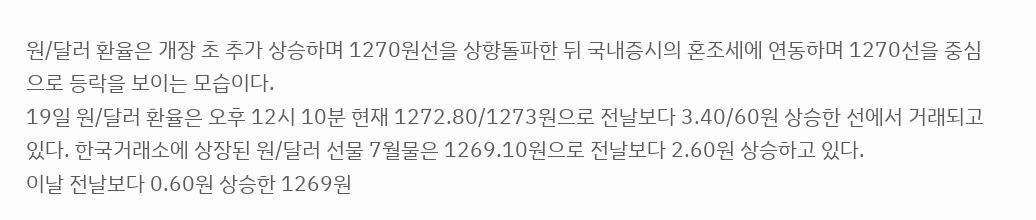원/달러 환율은 개장 초 추가 상승하며 1270원선을 상향돌파한 뒤 국내증시의 혼조세에 연동하며 1270선을 중심으로 등락을 보이는 모습이다.
19일 원/달러 환율은 오후 12시 10분 현재 1272.80/1273원으로 전날보다 3.40/60원 상승한 선에서 거래되고 있다. 한국거래소에 상장된 원/달러 선물 7월물은 1269.10원으로 전날보다 2.60원 상승하고 있다.
이날 전날보다 0.60원 상승한 1269원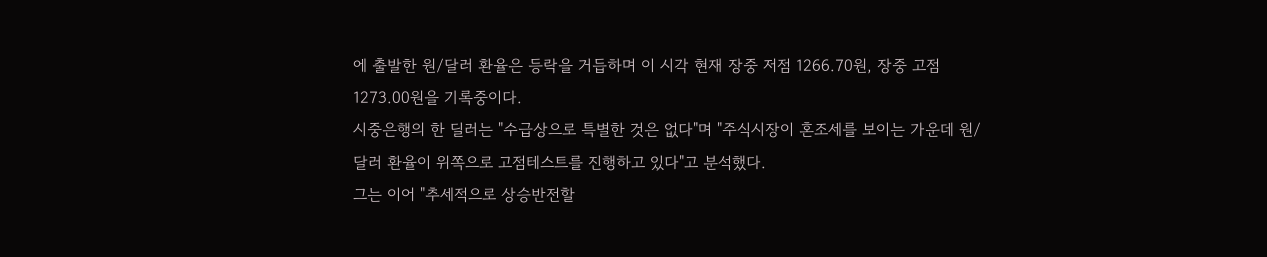에 출발한 원/달러 환율은 등락을 거듭하며 이 시각 현재 장중 저점 1266.70원, 장중 고점 1273.00원을 기록중이다.
시중은행의 한 딜러는 "수급상으로 특별한 것은 없다"며 "주식시장이 혼조세를 보이는 가운데 원/달러 환율이 위쪽으로 고점테스트를 진행하고 있다"고 분석했다.
그는 이어 "추세적으로 상승반전할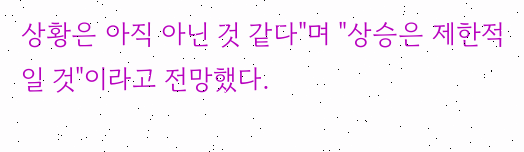상황은 아직 아닌 것 같다"며 "상승은 제한적일 것"이라고 전망했다.